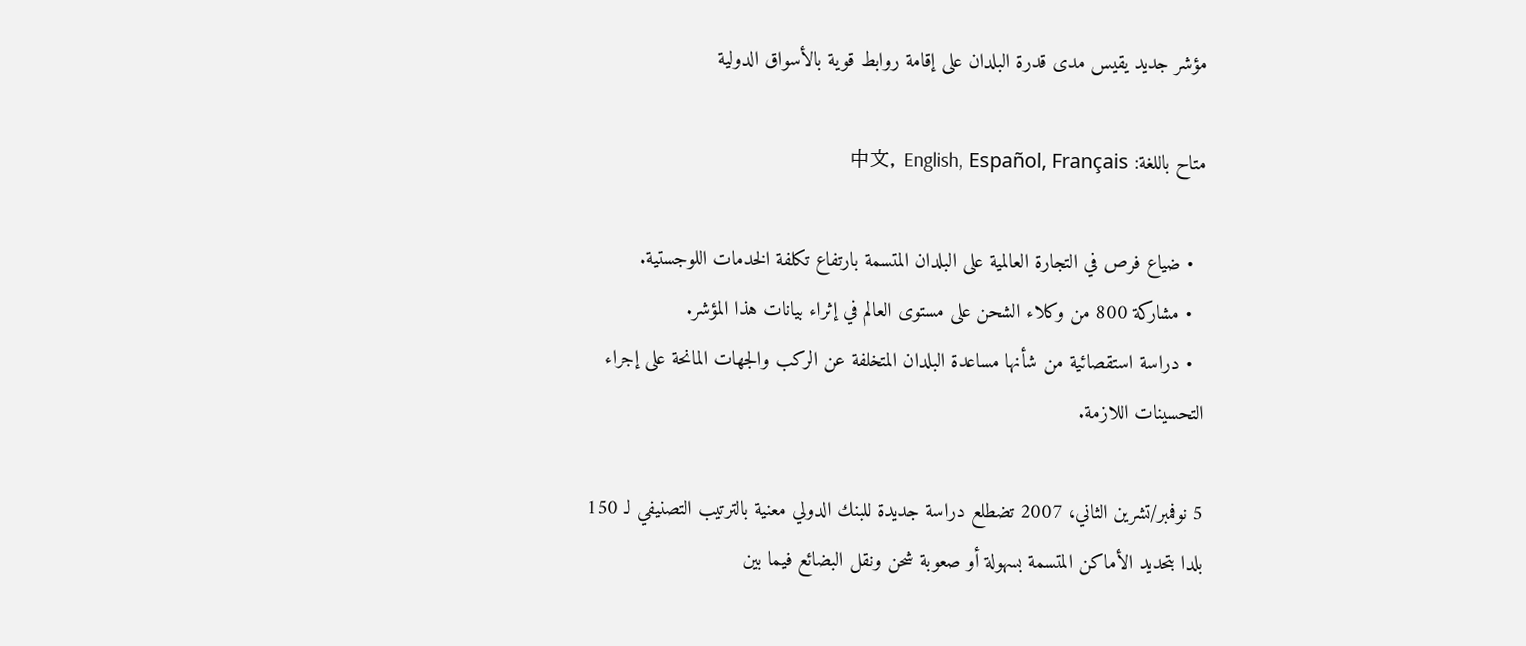مؤشر جديد يقيس مدى قدرة البلدان على إقامة روابط قوية بالأسواق الدولية

متاح باللغة: 中文, English, Español, Français

  • ضياع فرص في التجارة العالمية على البلدان المتسمة بارتفاع تكلفة الخدمات اللوجستية.
  • مشاركة 800 من وكلاء الشحن على مستوى العالم في إثراء بيانات هذا المؤشر.
  • دراسة استقصائية من شأنها مساعدة البلدان المتخلفة عن الركب والجهات المانحة على إجراء التحسينات اللازمة.

5 نوفمبر/تشرين الثاني، 2007 تضطلع دراسة جديدة للبنك الدولي معنية بالترتيب التصنيفي لـ 150 بلدا بتحديد الأماكن المتسمة بسهولة أو صعوبة شحن ونقل البضائع فيما بين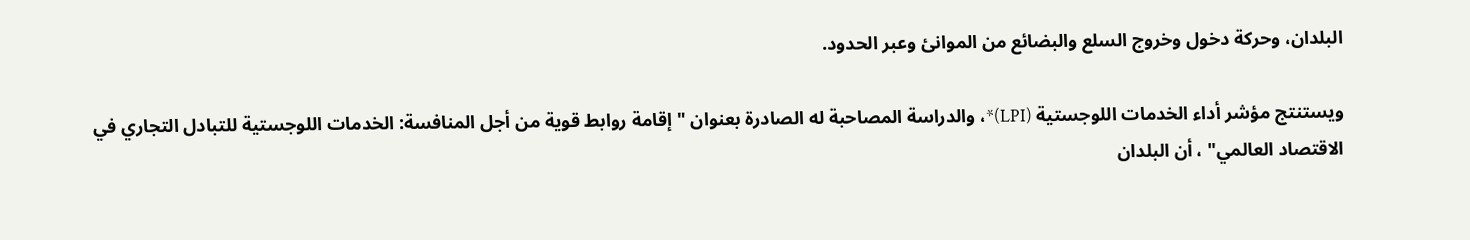البلدان، وحركة دخول وخروج السلع والبضائع من الموانئ وعبر الحدود.

ويستنتج مؤشر أداء الخدمات اللوجستية (LPI)*، والدراسة المصاحبة له الصادرة بعنوان "إقامة روابط قوية من أجل المنافسة: الخدمات اللوجستية للتبادل التجاري في الاقتصاد العالمي" ، أن البلدان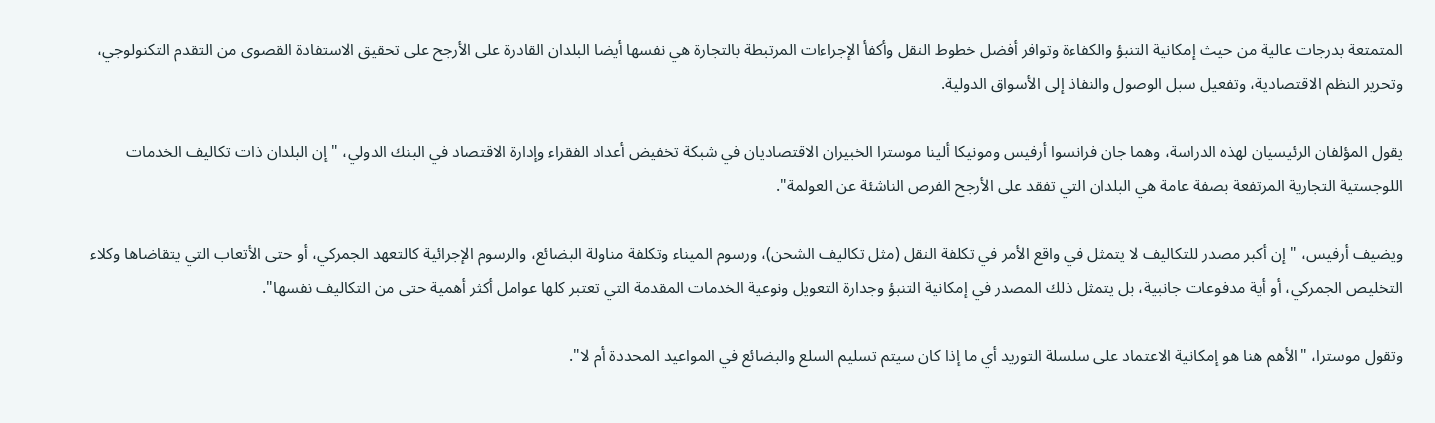المتمتعة بدرجات عالية من حيث إمكانية التنبؤ والكفاءة وتوافر أفضل خطوط النقل وأكفأ الإجراءات المرتبطة بالتجارة هي نفسها أيضا البلدان القادرة على الأرجح على تحقيق الاستفادة القصوى من التقدم التكنولوجي، وتحرير النظم الاقتصادية، وتفعيل سبل الوصول والنفاذ إلى الأسواق الدولية.

يقول المؤلفان الرئيسيان لهذه الدراسة، وهما جان فرانسوا أرفيس ومونيكا ألينا موسترا الخبيران الاقتصاديان في شبكة تخفيض أعداد الفقراء وإدارة الاقتصاد في البنك الدولي، "إن البلدان ذات تكاليف الخدمات اللوجستية التجارية المرتفعة بصفة عامة هي البلدان التي تفقد على الأرجح الفرص الناشئة عن العولمة".

ويضيف أرفيس، "إن أكبر مصدر للتكاليف لا يتمثل في واقع الأمر في تكلفة النقل (مثل تكاليف الشحن)، ورسوم الميناء وتكلفة مناولة البضائع، والرسوم الإجرائية كالتعهد الجمركي، أو حتى الأتعاب التي يتقاضاها وكلاء التخليص الجمركي، أو أية مدفوعات جانبية، بل يتمثل ذلك المصدر في إمكانية التنبؤ وجدارة التعويل ونوعية الخدمات المقدمة التي تعتبر كلها عوامل أكثر أهمية حتى من التكاليف نفسها".

وتقول موسترا، "الأهم هنا هو إمكانية الاعتماد على سلسلة التوريد أي ما إذا كان سيتم تسليم السلع والبضائع في المواعيد المحددة أم لا".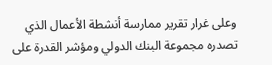وعلى غرار تقرير ممارسة أنشطة الأعمال الذي تصدره مجموعة البنك الدولي ومؤشر القدرة على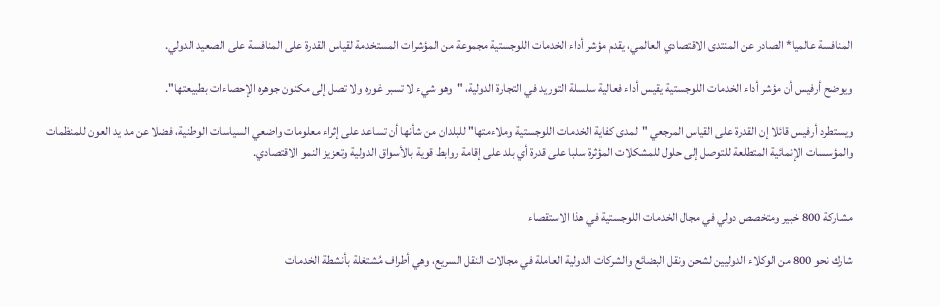المنافسة عالميا* الصادر عن المنتدى الاقتصادي العالمي، يقدم مؤشر أداء الخدمات اللوجستية مجموعة من المؤشرات المستخدمة لقياس القدرة على المنافسة على الصعيد الدولي.

ويوضح أرفيس أن مؤشر أداء الخدمات اللوجستية يقيس أداء فعالية سلسلة التوريد في التجارة الدولية، "وهو شيء لا تسبر غوره ولا تصل إلى مكنون جوهره الإحصاءات بطبيعتها".

ويستطرد أرفيس قائلا إن القدرة على القياس المرجعي "لمدى كفاية الخدمات اللوجستية وملاءمتها" للبلدان من شأنها أن تساعد على إثراء معلومات واضعي السياسات الوطنية، فضلا عن مد يد العون للمنظمات والمؤسسات الإنمائية المتطلعة للتوصل إلى حلول للمشكلات المؤثرة سلبا على قدرة أي بلد على إقامة روابط قوية بالأسواق الدولية وتعزيز النمو الاقتصادي.


مشاركة 800 خبير ومتخصص دولي في مجال الخدمات اللوجستية في هذا الاستقصاء

شارك نحو 800 من الوكلاء الدوليين لشحن ونقل البضائع والشركات الدولية العاملة في مجالات النقل السريع، وهي أطراف مُشتغلة بأنشطة الخدمات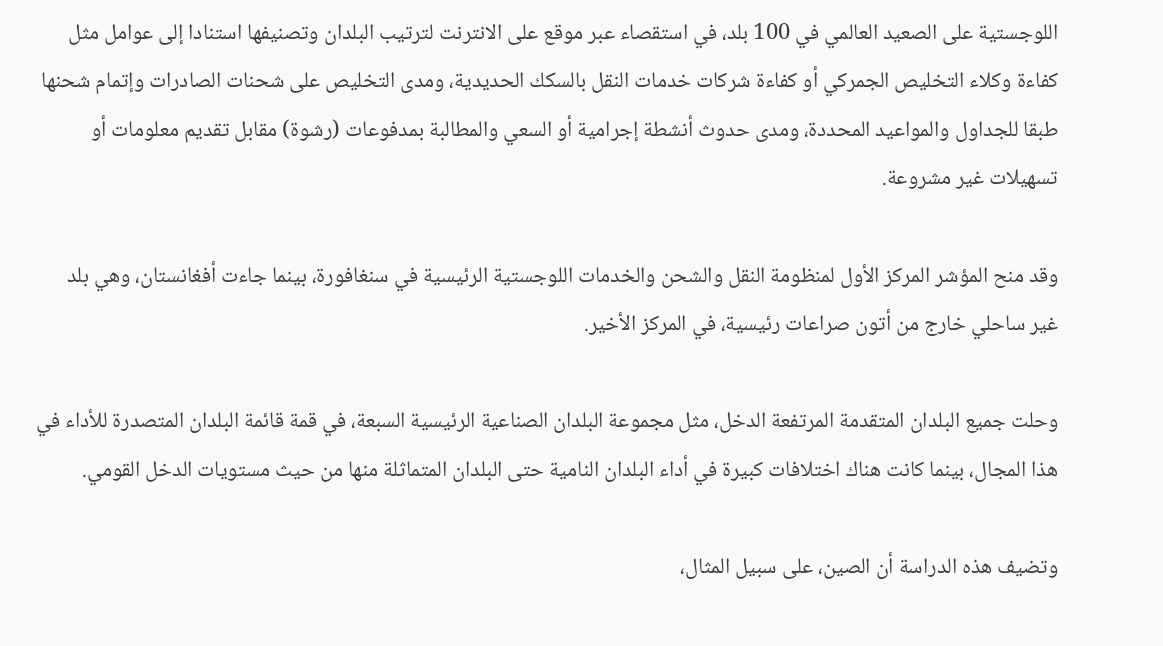اللوجستية على الصعيد العالمي في 100 بلد، في استقصاء عبر موقع على الانترنت لترتيب البلدان وتصنيفها استنادا إلى عوامل مثل كفاءة وكلاء التخليص الجمركي أو كفاءة شركات خدمات النقل بالسكك الحديدية، ومدى التخليص على شحنات الصادرات وإتمام شحنها طبقا للجداول والمواعيد المحددة، ومدى حدوث أنشطة إجرامية أو السعي والمطالبة بمدفوعات (رشوة) مقابل تقديم معلومات أو تسهيلات غير مشروعة.

وقد منح المؤشر المركز الأول لمنظومة النقل والشحن والخدمات اللوجستية الرئيسية في سنغافورة، بينما جاءت أفغانستان، وهي بلد غير ساحلي خارج من أتون صراعات رئيسية، في المركز الأخير.

وحلت جميع البلدان المتقدمة المرتفعة الدخل، مثل مجموعة البلدان الصناعية الرئيسية السبعة، في قمة قائمة البلدان المتصدرة للأداء في هذا المجال، بينما كانت هناك اختلافات كبيرة في أداء البلدان النامية حتى البلدان المتماثلة منها من حيث مستويات الدخل القومي.

وتضيف هذه الدراسة أن الصين، على سبيل المثال،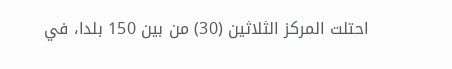احتلت المركز الثلاثين (30) من بين 150 بلدا، في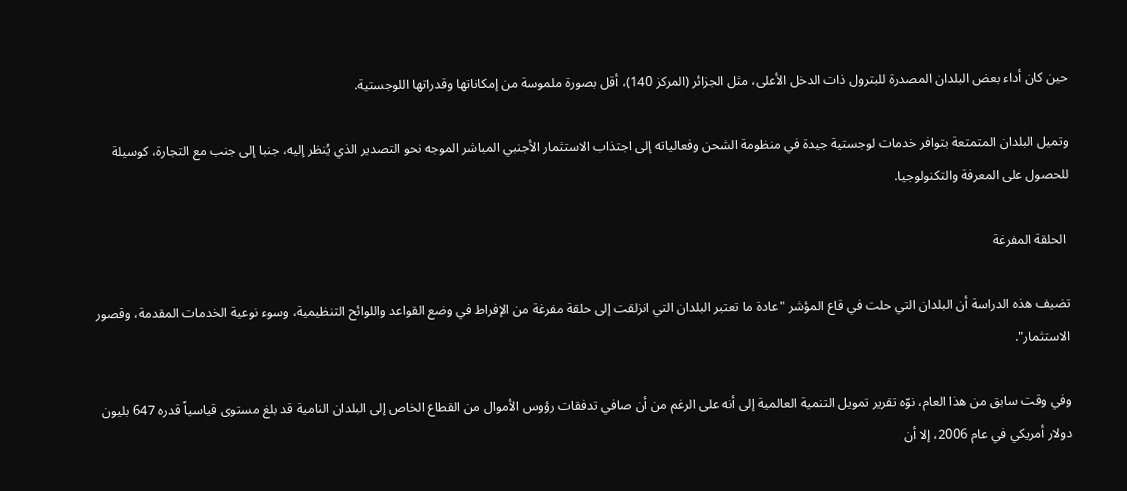حين كان أداء بعض البلدان المصدرة للبترول ذات الدخل الأعلى، مثل الجزائر (المركز 140)، أقل بصورة ملموسة من إمكاناتها وقدراتها اللوجستية.

وتميل البلدان المتمتعة بتوافر خدمات لوجستية جيدة في منظومة الشحن وفعالياته إلى اجتذاب الاستثمار الأجنبي المباشر الموجه نحو التصدير الذي يُنظر إليه، جنبا إلى جنب مع التجارة، كوسيلة للحصول على المعرفة والتكنولوجيا.

 الحلقة المفرغة

تضيف هذه الدراسة أن البلدان التي حلت في قاع المؤشر "عادة ما تعتبر البلدان التي انزلقت إلى حلقة مفرغة من الإفراط في وضع القواعد واللوائح التنظيمية، وسوء نوعية الخدمات المقدمة، وقصور الاستثمار".

وفي وقت سابق من هذا العام، نوّه تقرير تمويل التنمية العالمية إلى أنه على الرغم من أن صافي تدفقات رؤوس الأموال من القطاع الخاص إلى البلدان النامية قد بلغ مستوى قياسياً قدره 647 بليون دولار أمريكي في عام 2006، إلا أن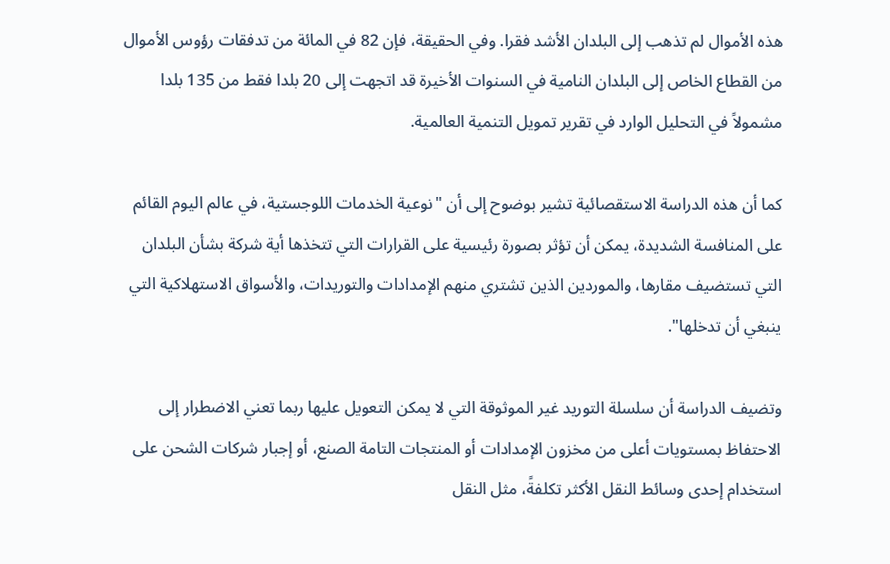هذه الأموال لم تذهب إلى البلدان الأشد فقرا. وفي الحقيقة، فإن 82 في المائة من تدفقات رؤوس الأموال من القطاع الخاص إلى البلدان النامية في السنوات الأخيرة قد اتجهت إلى 20 بلدا فقط من 135 بلدا مشمولاً في التحليل الوارد في تقرير تمويل التنمية العالمية.

كما أن هذه الدراسة الاستقصائية تشير بوضوح إلى أن "نوعية الخدمات اللوجستية، في عالم اليوم القائم على المنافسة الشديدة، يمكن أن تؤثر بصورة رئيسية على القرارات التي تتخذها أية شركة بشأن البلدان التي تستضيف مقارها، والموردين الذين تشتري منهم الإمدادات والتوريدات، والأسواق الاستهلاكية التي ينبغي أن تدخلها".

وتضيف الدراسة أن سلسلة التوريد غير الموثوقة التي لا يمكن التعويل عليها ربما تعني الاضطرار إلى الاحتفاظ بمستويات أعلى من مخزون الإمدادات أو المنتجات التامة الصنع، أو إجبار شركات الشحن على استخدام إحدى وسائط النقل الأكثر تكلفةً، مثل النقل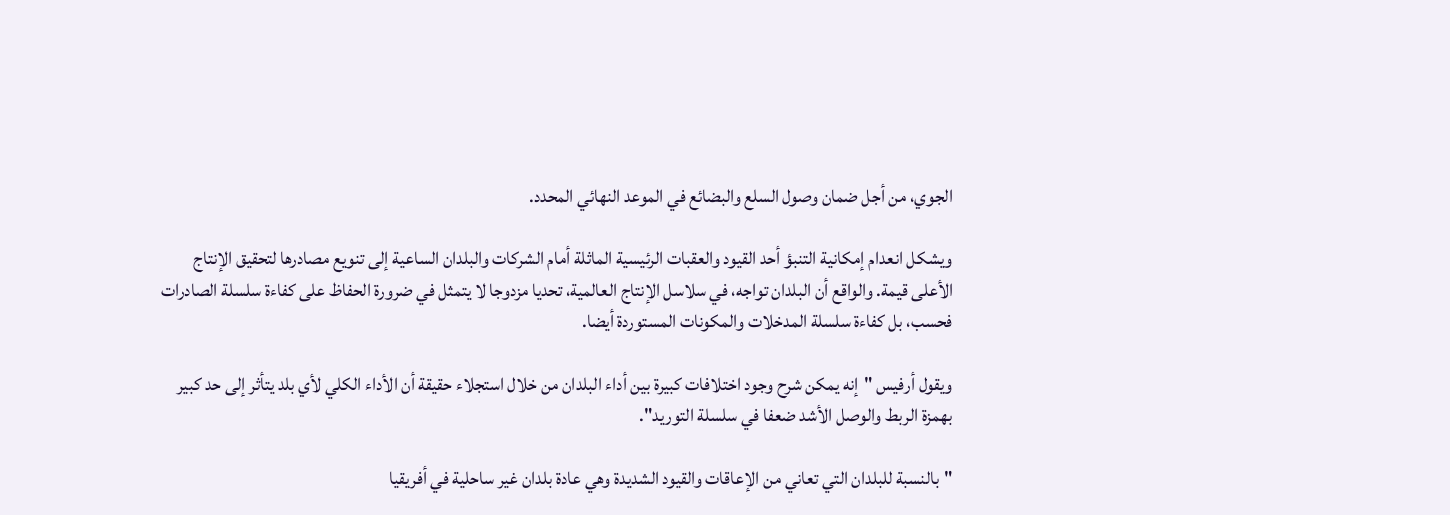الجوي، من أجل ضمان وصول السلع والبضائع في الموعد النهائي المحدد.

ويشكل انعدام إمكانية التنبؤ أحد القيود والعقبات الرئيسية الماثلة أمام الشركات والبلدان الساعية إلى تنويع مصادرها لتحقيق الإنتاج الأعلى قيمة. والواقع أن البلدان تواجه، في سلاسل الإنتاج العالمية، تحديا مزدوجا لا يتمثل في ضرورة الحفاظ على كفاءة سلسلة الصادرات فحسب، بل كفاءة سلسلة المدخلات والمكونات المستوردة أيضا.

ويقول أرفيس "إنه يمكن شرح وجود اختلافات كبيرة بين أداء البلدان من خلال استجلاء حقيقة أن الأداء الكلي لأي بلد يتأثر إلى حد كبير بهمزة الربط والوصل الأشد ضعفا في سلسلة التوريد".

"بالنسبة للبلدان التي تعاني من الإعاقات والقيود الشديدة وهي عادة بلدان غير ساحلية في أفريقيا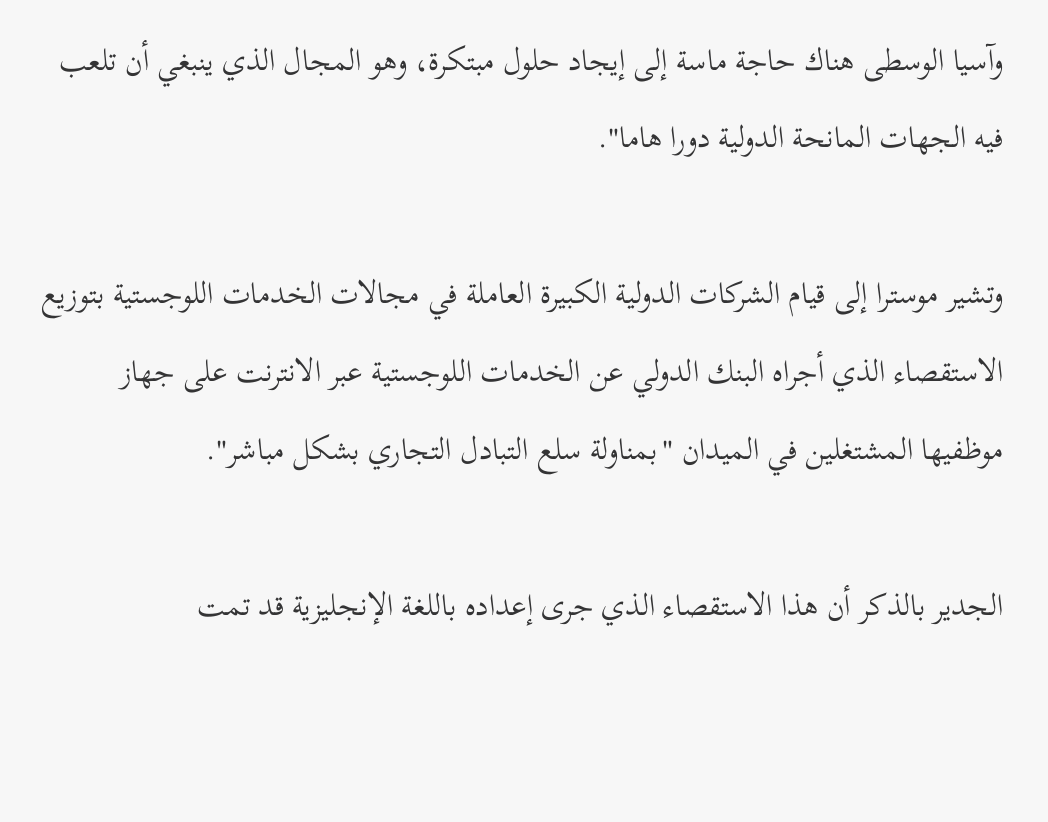وآسيا الوسطى هناك حاجة ماسة إلى إيجاد حلول مبتكرة، وهو المجال الذي ينبغي أن تلعب فيه الجهات المانحة الدولية دورا هاما".

وتشير موسترا إلى قيام الشركات الدولية الكبيرة العاملة في مجالات الخدمات اللوجستية بتوزيع الاستقصاء الذي أجراه البنك الدولي عن الخدمات اللوجستية عبر الانترنت على جهاز موظفيها المشتغلين في الميدان "بمناولة سلع التبادل التجاري بشكل مباشر".

الجدير بالذكر أن هذا الاستقصاء الذي جرى إعداده باللغة الإنجليزية قد تمت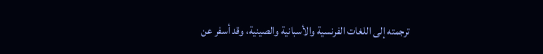ترجمته إلى اللغات الفرنسية والأسبانية والصينية، وقد أسفر عن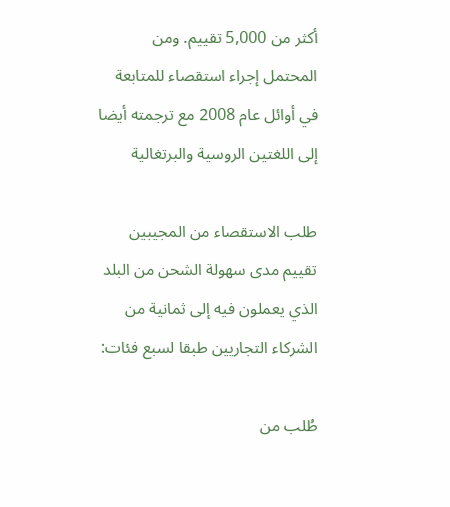أكثر من 5,000 تقييم. ومن المحتمل إجراء استقصاء للمتابعة في أوائل عام 2008 مع ترجمته أيضا إلى اللغتين الروسية والبرتغالية

طلب الاستقصاء من المجيبين تقييم مدى سهولة الشحن من البلد الذي يعملون فيه إلى ثمانية من الشركاء التجاريين طبقا لسبع فئات:

طُلب من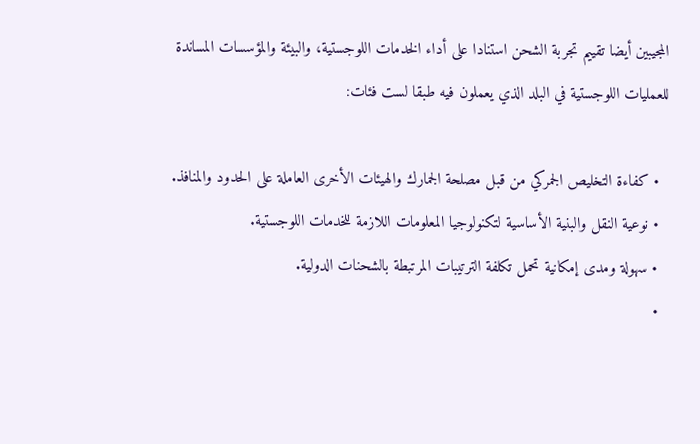المجيبين أيضا تقييم تجربة الشحن استنادا على أداء الخدمات اللوجستية، والبيئة والمؤسسات المساندة للعمليات اللوجستية في البلد الذي يعملون فيه طبقا لست فئات:

  • كفاءة التخليص الجمركي من قبل مصلحة الجمارك والهيئات الأخرى العاملة على الحدود والمنافذ.
  • نوعية النقل والبنية الأساسية لتكنولوجيا المعلومات اللازمة للخدمات اللوجستية.
  • سهولة ومدى إمكانية تحمل تكلفة الترتيبات المرتبطة بالشحنات الدولية.
  •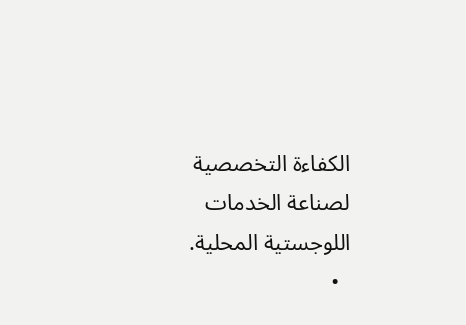الكفاءة التخصصية لصناعة الخدمات اللوجستية المحلية.
  •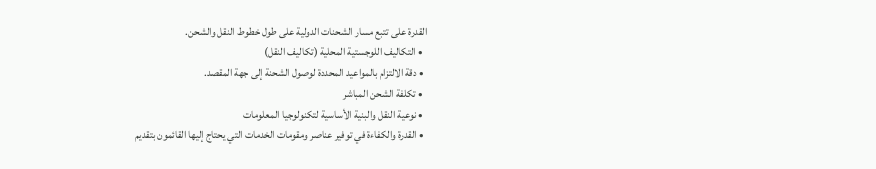القدرة على تتبع مسار الشحنات الدولية على طول خطوط النقل والشحن.
  • التكاليف اللوجستية المحلية (تكاليف النقل)
  • دقة الالتزام بالمواعيد المحددة لوصول الشحنة إلى جهة المقصد.
  • تكلفة الشحن المباشر
  • نوعية النقل والبنية الأساسية لتكنولوجيا المعلومات
  • القدرة والكفاءة في توفير عناصر ومقومات الخدمات التي يحتاج إليها القائمون بتقديم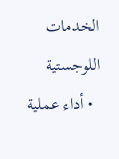الخدمات اللوجستية
  • أداء عملية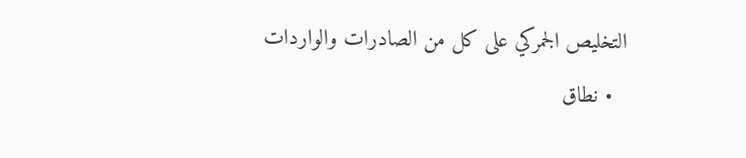التخليص الجمركي على كل من الصادرات والواردات
  • نطاق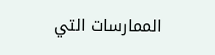الممارسات التي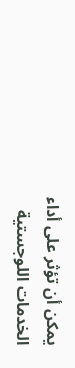يمكن أن تؤثر على أداء الخدمات اللوجستية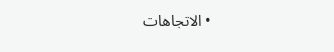• الاتجاهات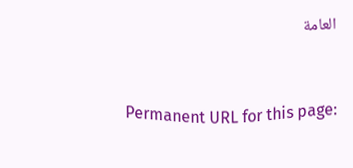العامة



Permanent URL for this page: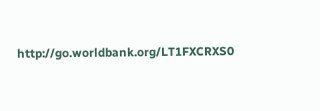http://go.worldbank.org/LT1FXCRXS0